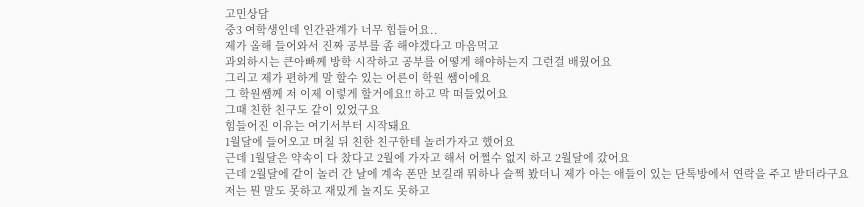고민상담
중3 여학생인데 인간관계가 너무 힘들어요..
제가 올해 들어와서 진짜 공부를 좀 해야겠다고 마음먹고
과외하시는 큰아빠께 방학 시작하고 공부를 어떻게 해야하는지 그런걸 배웠어요
그리고 제가 편하게 말 할수 있는 어른이 학원 쌤이에요
그 학원쌤께 저 이제 이렇게 할거에요!! 하고 막 떠들었어요
그때 친한 친구도 같이 있었구요
힘들어진 이유는 여기서부터 시작돼요
1월달에 들어오고 며칠 뒤 친한 친구한테 놀러가자고 했어요
근데 1월달은 약속이 다 찼다고 2월에 가자고 해서 어쩔수 없지 하고 2월달에 갔어요
근데 2월달에 같이 놀러 간 날에 계속 폰만 보길래 뭐하나 슬쩍 봤더니 제가 아는 애들이 있는 단톡방에서 연락을 주고 받더라구요
저는 뭔 말도 못하고 재밌게 놀지도 못하고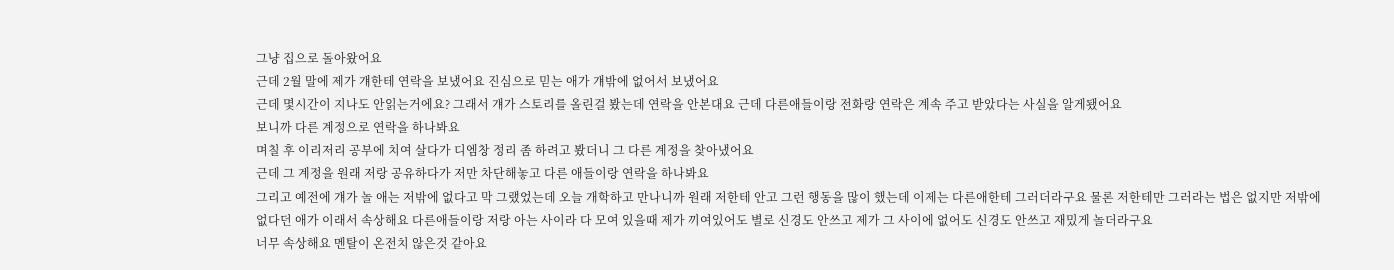그냥 집으로 돌아왔어요
근데 2월 말에 제가 걔한테 연락을 보냈어요 진심으로 믿는 애가 걔밖에 없어서 보냈어요
근데 몇시간이 지나도 안읽는거에요? 그래서 걔가 스토리를 올린걸 봤는데 연락을 안본대요 근데 다른애들이랑 전화랑 연락은 계속 주고 받았다는 사실을 알게됐어요
보니까 다른 계정으로 연락을 하나봐요
며칠 후 이리저리 공부에 치여 살다가 디엠창 정리 좀 하려고 봤더니 그 다른 계정을 찾아냈어요
근데 그 계정을 원래 저랑 공유하다가 저만 차단해놓고 다른 애들이랑 연락을 하나봐요
그리고 예전에 걔가 놀 애는 저밖에 없다고 막 그랬었는데 오늘 개학하고 만나니까 원래 저한테 안고 그런 행동을 많이 했는데 이제는 다른애한테 그러더라구요 물론 저한테만 그러라는 법은 없지만 저밖에 없다던 애가 이래서 속상해요 다른애들이랑 저랑 아는 사이라 다 모여 있을때 제가 끼여있어도 별로 신경도 안쓰고 제가 그 사이에 없어도 신경도 안쓰고 재밌게 놀더라구요
너무 속상해요 멘탈이 온전치 않은것 같아요